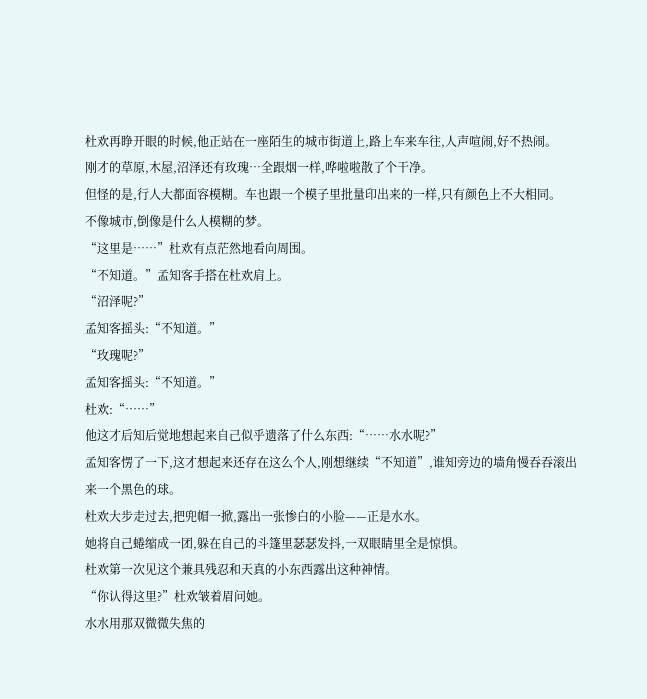杜欢再睁开眼的时候,他正站在一座陌生的城市街道上,路上车来车往,人声喧闹,好不热闹。
刚才的草原,木屋,沼泽还有玫瑰…全跟烟一样,哗啦啦散了个干净。
但怪的是,行人大都面容模糊。车也跟一个模子里批量印出来的一样,只有颜色上不大相同。
不像城市,倒像是什么人模糊的梦。
“这里是……”杜欢有点茫然地看向周围。
“不知道。”孟知客手搭在杜欢肩上。
“沼泽呢?”
孟知客摇头:“不知道。”
“玫瑰呢?”
孟知客摇头:“不知道。”
杜欢:“……”
他这才后知后觉地想起来自己似乎遗落了什么东西:“……水水呢?”
孟知客愣了一下,这才想起来还存在这么个人,刚想继续“不知道”,谁知旁边的墙角慢吞吞滚出来一个黑色的球。
杜欢大步走过去,把兜帽一掀,露出一张惨白的小脸——正是水水。
她将自己蜷缩成一团,躲在自己的斗篷里瑟瑟发抖,一双眼睛里全是惊惧。
杜欢第一次见这个兼具残忍和天真的小东西露出这种神情。
“你认得这里?”杜欢皱着眉问她。
水水用那双微微失焦的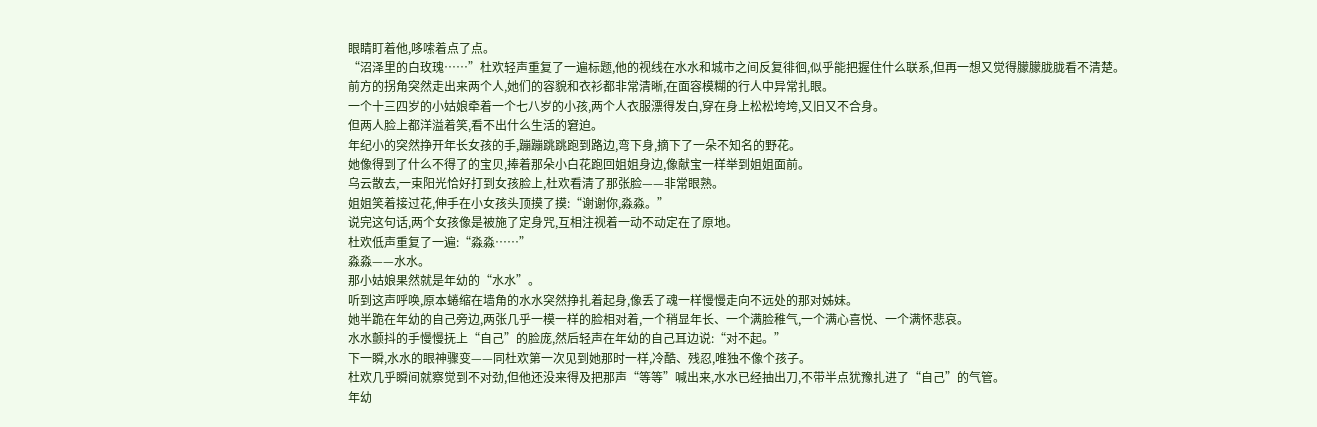眼睛盯着他,哆嗦着点了点。
“沼泽里的白玫瑰……”杜欢轻声重复了一遍标题,他的视线在水水和城市之间反复徘徊,似乎能把握住什么联系,但再一想又觉得朦朦胧胧看不清楚。
前方的拐角突然走出来两个人,她们的容貌和衣衫都非常清晰,在面容模糊的行人中异常扎眼。
一个十三四岁的小姑娘牵着一个七八岁的小孩,两个人衣服漂得发白,穿在身上松松垮垮,又旧又不合身。
但两人脸上都洋溢着笑,看不出什么生活的窘迫。
年纪小的突然挣开年长女孩的手,蹦蹦跳跳跑到路边,弯下身,摘下了一朵不知名的野花。
她像得到了什么不得了的宝贝,捧着那朵小白花跑回姐姐身边,像献宝一样举到姐姐面前。
乌云散去,一束阳光恰好打到女孩脸上,杜欢看清了那张脸——非常眼熟。
姐姐笑着接过花,伸手在小女孩头顶摸了摸:“谢谢你,淼淼。”
说完这句话,两个女孩像是被施了定身咒,互相注视着一动不动定在了原地。
杜欢低声重复了一遍:“淼淼……”
淼淼——水水。
那小姑娘果然就是年幼的“水水”。
听到这声呼唤,原本蜷缩在墙角的水水突然挣扎着起身,像丢了魂一样慢慢走向不远处的那对姊妹。
她半跪在年幼的自己旁边,两张几乎一模一样的脸相对着,一个稍显年长、一个满脸稚气,一个满心喜悦、一个满怀悲哀。
水水颤抖的手慢慢抚上“自己”的脸庞,然后轻声在年幼的自己耳边说:“对不起。”
下一瞬,水水的眼神骤变——同杜欢第一次见到她那时一样,冷酷、残忍,唯独不像个孩子。
杜欢几乎瞬间就察觉到不对劲,但他还没来得及把那声“等等”喊出来,水水已经抽出刀,不带半点犹豫扎进了“自己”的气管。
年幼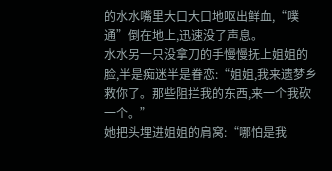的水水嘴里大口大口地呕出鲜血,“噗通”倒在地上,迅速没了声息。
水水另一只没拿刀的手慢慢抚上姐姐的脸,半是痴迷半是眷恋:“姐姐,我来遗梦乡救你了。那些阻拦我的东西,来一个我砍一个。”
她把头埋进姐姐的肩窝:“哪怕是我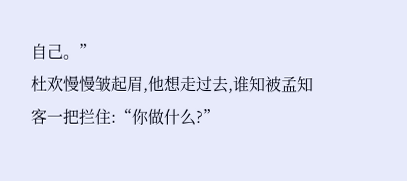自己。”
杜欢慢慢皱起眉,他想走过去,谁知被孟知客一把拦住:“你做什么?”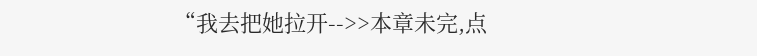“我去把她拉开-->>本章未完,点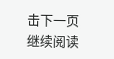击下一页继续阅读